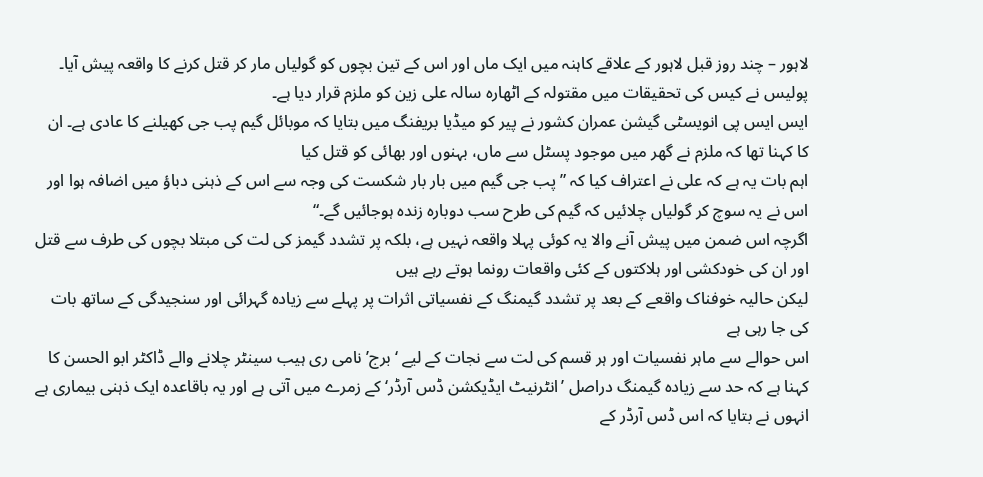لاہور – چند روز قبل لاہور کے علاقے کاہنہ میں ایک ماں اور اس کے تین بچوں کو گولیاں مار کر قتل کرنے کا واقعہ پیش آیا۔ پولیس نے کیس کی تحقیقات میں مقتولہ کے اٹھارہ سالہ علی زین کو ملزم قرار دیا ہے۔
ایس ایس پی انویسٹی گیشن عمران کشور نے پیر کو میڈیا بریفنگ میں بتایا کہ موبائل گیم پب جی کھیلنے کا عادی ہے۔ ان کا کہنا تھا کہ ملزم نے گھر میں موجود پسٹل سے ماں، بہنوں اور بھائی کو قتل کیا
اہم بات یہ ہے کہ علی نے اعتراف کیا کہ ”پب جی گیم میں بار بار شکست کی وجہ سے اس کے ذہنی دباؤ میں اضافہ ہوا اور اس نے یہ سوچ کر گولیاں چلائیں کہ گیم کی طرح سب دوبارہ زندہ ہوجائیں گے۔“
اگرچہ اس ضمن میں پیش آنے والا یہ کوئی پہلا واقعہ نہیں ہے، بلکہ پر تشدد گیمز کی لت کی مبتلا بچوں کی طرف سے قتل اور ان کی خودکشی اور ہلاکتوں کے کئی واقعات رونما ہوتے رہے ہیں
لیکن حالیہ خوفناک واقعے کے بعد پر تشدد گیمنگ کے نفسیاتی اثرات پر پہلے سے زیادہ گہرائی اور سنجیدگی کے ساتھ بات کی جا رہی ہے
اس حوالے سے ماہر نفسیات اور ہر قسم کی لت سے نجات کے لیے ‘برج’ نامی ری ہیب سینٹر چلانے والے ڈاکٹر ابو الحسن کا کہنا ہے کہ حد سے زیادہ گیمنگ دراصل ’انٹرنیٹ ایڈیکشن ڈس آرڈر‘ کے زمرے میں آتی ہے اور یہ باقاعدہ ایک ذہنی بیماری ہے
انہوں نے بتایا کہ اس ڈس آرڈر کے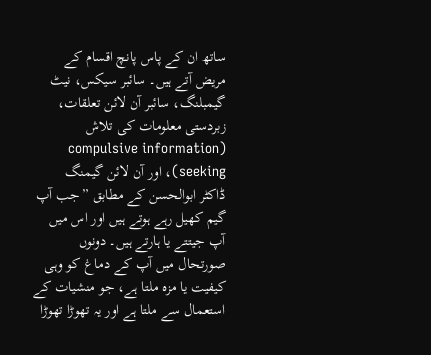ساتھ ان کے پاس پانچ اقسام کے مریض آتے ہیں۔ سائبر سیکس، نیٹ گیمبلنگ، سائبر آن لائن تعلقات، زبردستی معلومات کی تلاش (compulsive information seeking)، اور آن لائن گیمنگ
ڈاکٹر ابوالحسن کے مطابق ”جب آپ گیم کھیل رہے ہوتے ہیں اور اس میں آپ جیتتے یا ہارتے ہیں۔ دونوں صورتحال میں آپ کے دماغ کو وہی کیفیت یا مزہ ملتا ہے، جو منشیات کے استعمال سے ملتا ہے اور یہ تھوڑا تھوڑا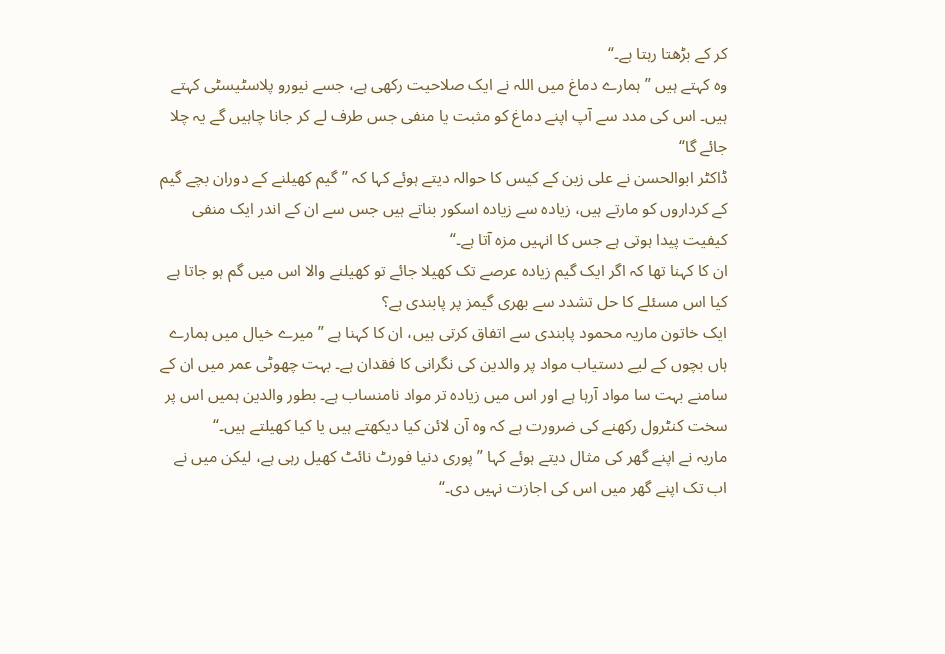کر کے بڑھتا رہتا ہے۔“
وہ کہتے ہیں ”ہمارے دماغ میں اللہ نے ایک صلاحیت رکھی ہے، جسے نیورو پلاسٹیسٹی کہتے ہیں۔ اس کی مدد سے آپ اپنے دماغ کو مثبت یا منفی جس طرف لے کر جانا چاہیں گے یہ چلا جائے گا“
ڈاکٹر ابوالحسن نے علی زین کے کیس کا حوالہ دیتے ہوئے کہا کہ ”گیم کھیلنے کے دوران بچے گیم کے کرداروں کو مارتے ہیں، زیادہ سے زیادہ اسکور بناتے ہیں جس سے ان کے اندر ایک منفی کیفیت پیدا ہوتی ہے جس کا انہیں مزہ آتا ہے۔“
ان کا کہنا تھا کہ اگر ایک گیم زیادہ عرصے تک کھیلا جائے تو کھیلنے والا اس میں گم ہو جاتا ہے
کیا اس مسئلے کا حل تشدد سے بھری گیمز پر پابندی ہے؟
ایک خاتون ماریہ محمود پابندی سے اتفاق کرتی ہیں، ان کا کہنا ہے ”میرے خیال میں ہمارے ہاں بچوں کے لیے دستیاب مواد پر والدین کی نگرانی کا فقدان ہے۔ بہت چھوٹی عمر میں ان کے سامنے بہت سا مواد آرہا ہے اور اس میں زیادہ تر مواد نامنساب ہے۔ بطور والدین ہمیں اس پر سخت کنٹرول رکھنے کی ضرورت ہے کہ وہ آن لائن کیا دیکھتے ہیں یا کیا کھیلتے ہیں۔“
ماریہ نے اپنے گھر کی مثال دیتے ہوئے کہا ”پوری دنیا فورٹ نائٹ کھیل رہی ہے، لیکن میں نے اب تک اپنے گھر میں اس کی اجازت نہیں دی۔“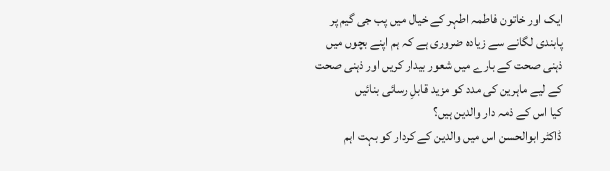ایک اور خاتون فاطمہ اطہر کے خیال میں پب جی گیم پر پابندی لگانے سے زیادہ ضروری ہے کہ ہم اپنے بچوں میں ذہنی صحت کے بارے میں شعور بیدار کریں اور ذہنی صحت کے لیے ماہرین کی مدد کو مزید قابلِ رسائی بنائیں
کیا اس کے ذمہ دار والدین ہیں؟
ڈاکٹر ابوالحسن اس میں والدین کے کردار کو بہت اہم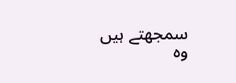سمجھتے ہیں
وہ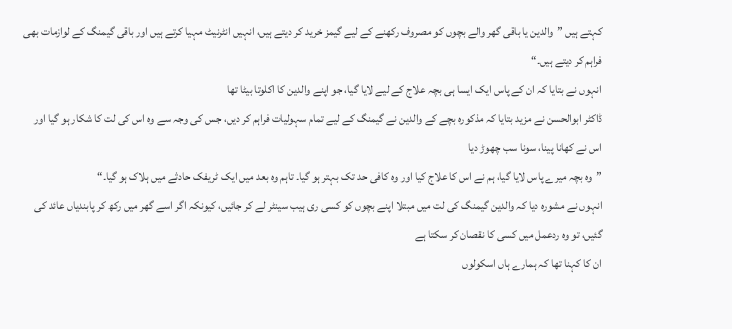کہتے ہیں ”والدین یا باقی گھر والے بچوں کو مصروف رکھنے کے لیے گیمز خرید کر دیتے ہیں، انہیں انٹرنیٹ مہیا کرتے ہیں اور باقی گیمنگ کے لوازمات بھی فراہم کر دیتے ہیں۔“
انہوں نے بتایا کہ ان کے پاس ایک ایسا ہی بچہ علاج کے لیے لایا گیا، جو اپنے والدین کا اکلوتا بیٹا تھا
ڈاکٹر ابوالحسن نے مزید بتایا کہ مذکورہ بچے کے والدین نے گیمنگ کے لیے تمام سہولیات فراہم کر دیں، جس کی وجہ سے وہ اس کی لت کا شکار ہو گیا اور اس نے کھانا پینا، سونا سب چھوڑ دیا
”وہ بچہ میرے پاس لایا گیا، ہم نے اس کا علاج کیا اور وہ کافی حد تک بہتر ہو گیا۔ تاہم وہ بعد میں ایک ٹریفک حادثے میں ہلاک ہو گیا۔“
انہوں نے مشورہ دیا کہ والدین گیمنگ کی لت میں مبتلا اپنے بچوں کو کسی ری ہیب سینٹر لے کر جائیں، کیونکہ اگر اسے گھر میں رکھ کر پابندیاں عائد کی گئیں، تو وہ ردعمل میں کسی کا نقصان کر سکتا ہے
ان کا کہنا تھا کہ ہمارے ہاں اسکولوں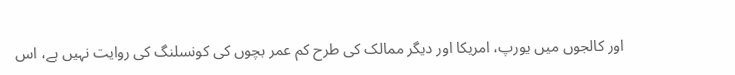اور کالجوں میں یورپ، امریکا اور دیگر ممالک کی طرح کم عمر بچوں کی کونسلنگ کی روایت نہیں ہے، اس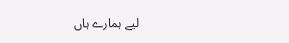لیے ہمارے ہاں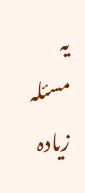یہ مسئلہ زیادہ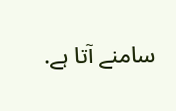سامنے آتا ہے.